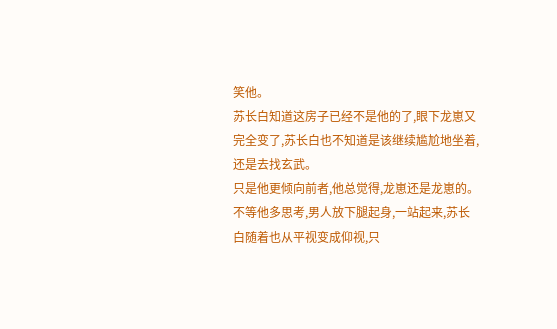笑他。
苏长白知道这房子已经不是他的了,眼下龙崽又完全变了,苏长白也不知道是该继续尴尬地坐着,还是去找玄武。
只是他更倾向前者,他总觉得,龙崽还是龙崽的。
不等他多思考,男人放下腿起身,一站起来,苏长白随着也从平视变成仰视,只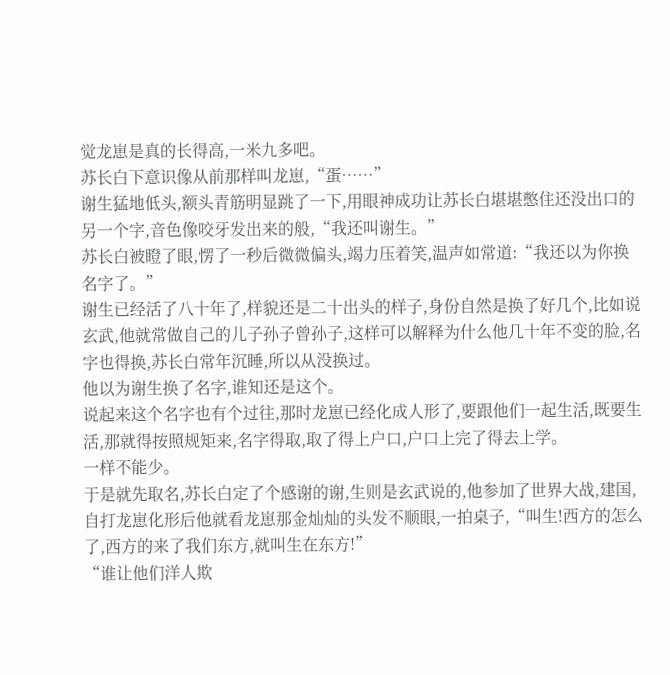觉龙崽是真的长得高,一米九多吧。
苏长白下意识像从前那样叫龙崽,“蛋……”
谢生猛地低头,额头青筋明显跳了一下,用眼神成功让苏长白堪堪憋住还没出口的另一个字,音色像咬牙发出来的般,“我还叫谢生。”
苏长白被瞪了眼,愣了一秒后微微偏头,竭力压着笑,温声如常道:“我还以为你换名字了。”
谢生已经活了八十年了,样貌还是二十出头的样子,身份自然是换了好几个,比如说玄武,他就常做自己的儿子孙子曾孙子,这样可以解释为什么他几十年不变的脸,名字也得换,苏长白常年沉睡,所以从没换过。
他以为谢生换了名字,谁知还是这个。
说起来这个名字也有个过往,那时龙崽已经化成人形了,要跟他们一起生活,既要生活,那就得按照规矩来,名字得取,取了得上户口,户口上完了得去上学。
一样不能少。
于是就先取名,苏长白定了个感谢的谢,生则是玄武说的,他参加了世界大战,建国,自打龙崽化形后他就看龙崽那金灿灿的头发不顺眼,一拍桌子,“叫生!西方的怎么了,西方的来了我们东方,就叫生在东方!”
“谁让他们洋人欺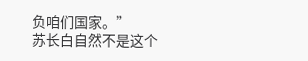负咱们国家。”
苏长白自然不是这个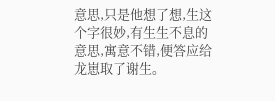意思,只是他想了想,生这个字很妙,有生生不息的意思,寓意不错,便答应给龙崽取了谢生。